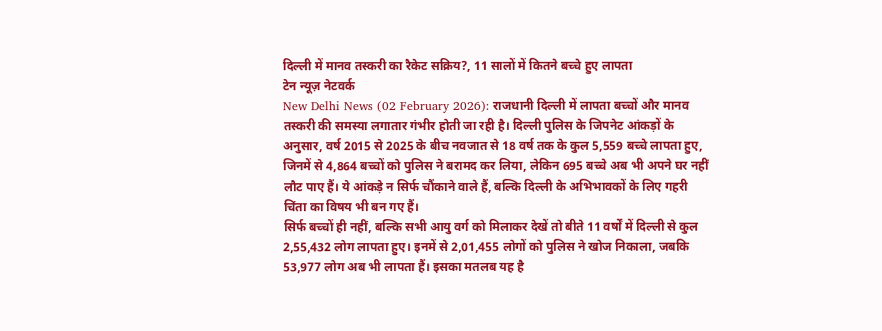दिल्ली में मानव तस्करी का रैकेट सक्रिय?, 11 सालों में कितने बच्चे हुए लापता
टेन न्यूज़ नेटवर्क
New Delhi News (02 February 2026): राजधानी दिल्ली में लापता बच्चों और मानव तस्करी की समस्या लगातार गंभीर होती जा रही है। दिल्ली पुलिस के जिपनेट आंकड़ों के अनुसार, वर्ष 2015 से 2025 के बीच नवजात से 18 वर्ष तक के कुल 5,559 बच्चे लापता हुए, जिनमें से 4,864 बच्चों को पुलिस ने बरामद कर लिया, लेकिन 695 बच्चे अब भी अपने घर नहीं लौट पाए हैं। ये आंकड़े न सिर्फ चौंकाने वाले हैं, बल्कि दिल्ली के अभिभावकों के लिए गहरी चिंता का विषय भी बन गए हैं।
सिर्फ बच्चों ही नहीं, बल्कि सभी आयु वर्ग को मिलाकर देखें तो बीते 11 वर्षों में दिल्ली से कुल 2,55,432 लोग लापता हुए। इनमें से 2,01,455 लोगों को पुलिस ने खोज निकाला, जबकि 53,977 लोग अब भी लापता हैं। इसका मतलब यह है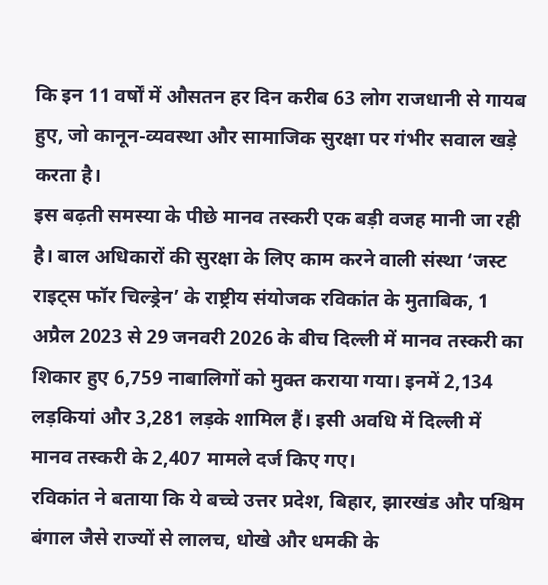कि इन 11 वर्षों में औसतन हर दिन करीब 63 लोग राजधानी से गायब हुए, जो कानून-व्यवस्था और सामाजिक सुरक्षा पर गंभीर सवाल खड़े करता है।
इस बढ़ती समस्या के पीछे मानव तस्करी एक बड़ी वजह मानी जा रही है। बाल अधिकारों की सुरक्षा के लिए काम करने वाली संस्था ‘जस्ट राइट्स फॉर चिल्ड्रेन’ के राष्ट्रीय संयोजक रविकांत के मुताबिक, 1 अप्रैल 2023 से 29 जनवरी 2026 के बीच दिल्ली में मानव तस्करी का शिकार हुए 6,759 नाबालिगों को मुक्त कराया गया। इनमें 2,134 लड़कियां और 3,281 लड़के शामिल हैं। इसी अवधि में दिल्ली में मानव तस्करी के 2,407 मामले दर्ज किए गए।
रविकांत ने बताया कि ये बच्चे उत्तर प्रदेश, बिहार, झारखंड और पश्चिम बंगाल जैसे राज्यों से लालच, धोखे और धमकी के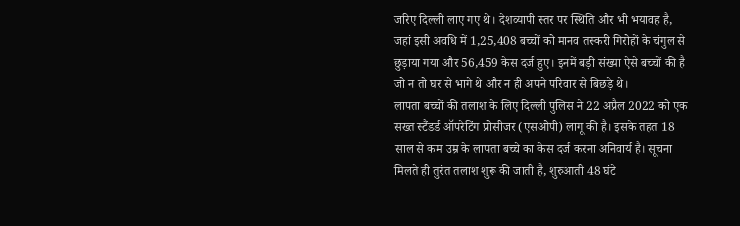जरिए दिल्ली लाए गए थे। देशव्यापी स्तर पर स्थिति और भी भयावह है, जहां इसी अवधि में 1,25,408 बच्चों को मानव तस्करी गिरोहों के चंगुल से छुड़ाया गया और 56,459 केस दर्ज हुए। इनमें बड़ी संख्या ऐसे बच्चों की है जो न तो घर से भागे थे और न ही अपने परिवार से बिछड़े थे।
लापता बच्चों की तलाश के लिए दिल्ली पुलिस ने 22 अप्रैल 2022 को एक सख्त स्टैंडर्ड ऑपरेटिंग प्रोसीजर (एसओपी) लागू की है। इसके तहत 18 साल से कम उम्र के लापता बच्चे का केस दर्ज करना अनिवार्य है। सूचना मिलते ही तुरंत तलाश शुरू की जाती है, शुरुआती 48 घंटे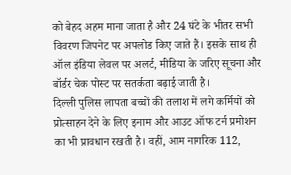को बेहद अहम माना जाता है और 24 घंटे के भीतर सभी विवरण जिपनेट पर अपलोड किए जाते हैं। इसके साथ ही ऑल इंडिया लेवल पर अलर्ट, मीडिया के जरिए सूचना और बॉर्डर चेक पोस्ट पर सतर्कता बढ़ाई जाती है।
दिल्ली पुलिस लापता बच्चों की तलाश में लगे कर्मियों को प्रोत्साहन देने के लिए इनाम और आउट ऑफ टर्न प्रमोशन का भी प्रावधान रखती है। वहीं, आम नागरिक 112,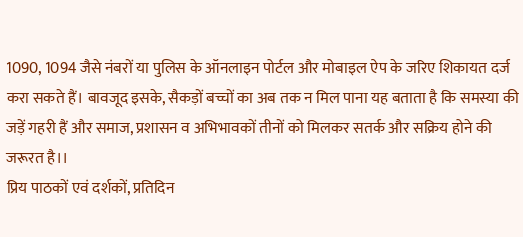1090, 1094 जैसे नंबरों या पुलिस के ऑनलाइन पोर्टल और मोबाइल ऐप के जरिए शिकायत दर्ज करा सकते हैं। बावजूद इसके, सैकड़ों बच्चों का अब तक न मिल पाना यह बताता है कि समस्या की जड़ें गहरी हैं और समाज, प्रशासन व अभिभावकों तीनों को मिलकर सतर्क और सक्रिय होने की जरूरत है।।
प्रिय पाठकों एवं दर्शकों, प्रतिदिन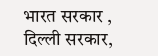भारत सरकार , दिल्ली सरकार,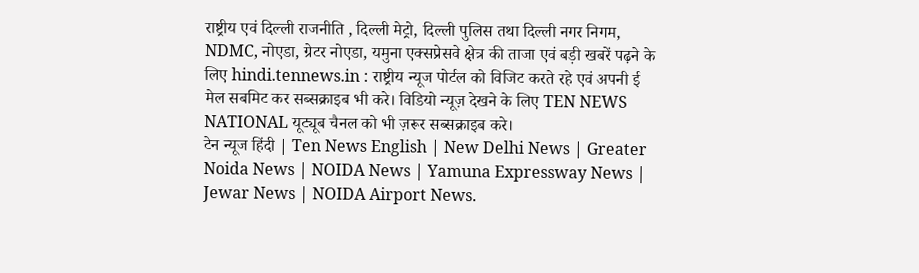राष्ट्रीय एवं दिल्ली राजनीति , दिल्ली मेट्रो, दिल्ली पुलिस तथा दिल्ली नगर निगम, NDMC, नोएडा, ग्रेटर नोएडा, यमुना एक्सप्रेसवे क्षेत्र की ताजा एवं बड़ी खबरें पढ़ने के लिए hindi.tennews.in : राष्ट्रीय न्यूज पोर्टल को विजिट करते रहे एवं अपनी ई मेल सबमिट कर सब्सक्राइब भी करे। विडियो न्यूज़ देखने के लिए TEN NEWS NATIONAL यूट्यूब चैनल को भी ज़रूर सब्सक्राइब करे।
टेन न्यूज हिंदी | Ten News English | New Delhi News | Greater Noida News | NOIDA News | Yamuna Expressway News | Jewar News | NOIDA Airport News.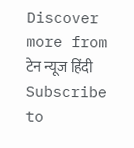Discover more from टेन न्यूज हिंदी
Subscribe to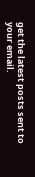get the latest posts sent to your email.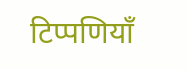टिप्पणियाँ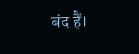बंद हैं।